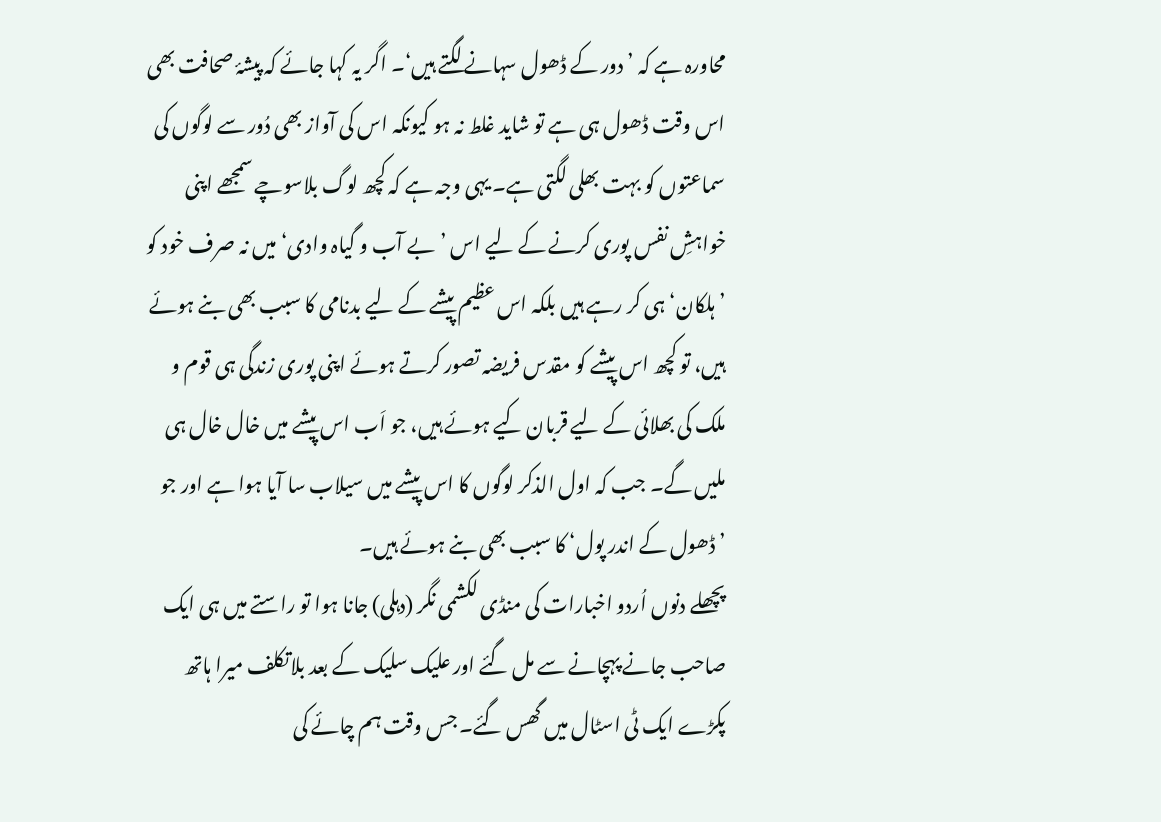محاورہ ہے کہ ’دور کے ڈھول سہانے لگتے ہیں‘۔ اگر یہ کہا جائے کہ پیشۂ صحافت بھی اس وقت ڈھول ہی ہے تو شاید غلط نہ ہو کیونکہ اس کی آواز بھی دُور سے لوگوں کی سماعتوں کو بہت بھلی لگتی ہے۔ یہی وجہ ہے کہ کچھ لوگ بلاسوچے سمجھے اپنی خواہشِ نفس پوری کرنے کے لیے اس ’بے آب و گیاہ وادی‘ میں نہ صرف خود کو ’ہلکان‘ ہی کر رہے ہیں بلکہ اس عظیم پیشے کے لیے بدنامی کا سبب بھی بنے ہوئے ہیں، تو کچھ اس پیشے کو مقدس فریضہ تصور کرتے ہوئے اپنی پوری زندگی ہی قوم و ملک کی بھلائی کے لیے قربان کیے ہوئے ہیں، جو اَب اس پیشے میں خال خال ہی ملیں گے۔ جب کہ اول الذکر لوگوں کا اس پیشے میں سیلاب سا آیا ہوا ہے اور جو ’ڈھول کے اندر پول‘ کا سبب بھی بنے ہوئے ہیں۔
پچھلے دنوں اُردو اخبارات کی منڈی لکشمی نگر (دہلی) جانا ہوا تو راستے میں ہی ایک صاحب جانے پہچانے سے مل گئے اور علیک سلیک کے بعد بلاتکلف میرا ہاتھ پکڑے ایک ٹی اسٹال میں گھس گئے۔ جس وقت ہم چائے کی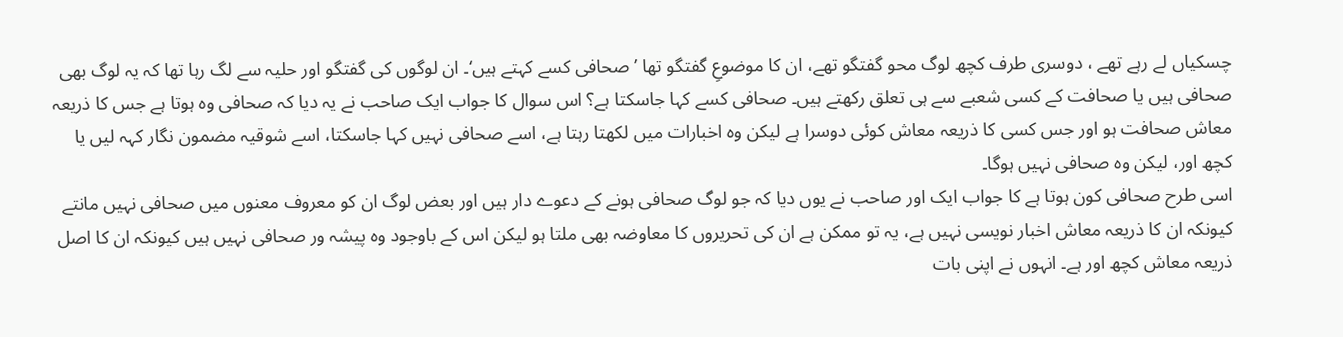چسکیاں لے رہے تھے ، دوسری طرف کچھ لوگ محو گفتگو تھے، ان کا موضوعِ گفتگو تھا ’صحافی کسے کہتے ہیں‘۔ ان لوگوں کی گفتگو اور حلیہ سے لگ رہا تھا کہ یہ لوگ بھی صحافی ہیں یا صحافت کے کسی شعبے سے ہی تعلق رکھتے ہیں۔ صحافی کسے کہا جاسکتا ہے؟ اس سوال کا جواب ایک صاحب نے یہ دیا کہ صحافی وہ ہوتا ہے جس کا ذریعہ معاش صحافت ہو اور جس کسی کا ذریعہ معاش کوئی دوسرا ہے لیکن وہ اخبارات میں لکھتا رہتا ہے، اسے صحافی نہیں کہا جاسکتا، اسے شوقیہ مضمون نگار کہہ لیں یا کچھ اور، لیکن وہ صحافی نہیں ہوگا۔
اسی طرح صحافی کون ہوتا ہے کا جواب ایک اور صاحب نے یوں دیا کہ جو لوگ صحافی ہونے کے دعوے دار ہیں اور بعض لوگ ان کو معروف معنوں میں صحافی نہیں مانتے کیونکہ ان کا ذریعہ معاش اخبار نویسی نہیں ہے، یہ تو ممکن ہے ان کی تحریروں کا معاوضہ بھی ملتا ہو لیکن اس کے باوجود وہ پیشہ ور صحافی نہیں ہیں کیونکہ ان کا اصل ذریعہ معاش کچھ اور ہے۔ انہوں نے اپنی بات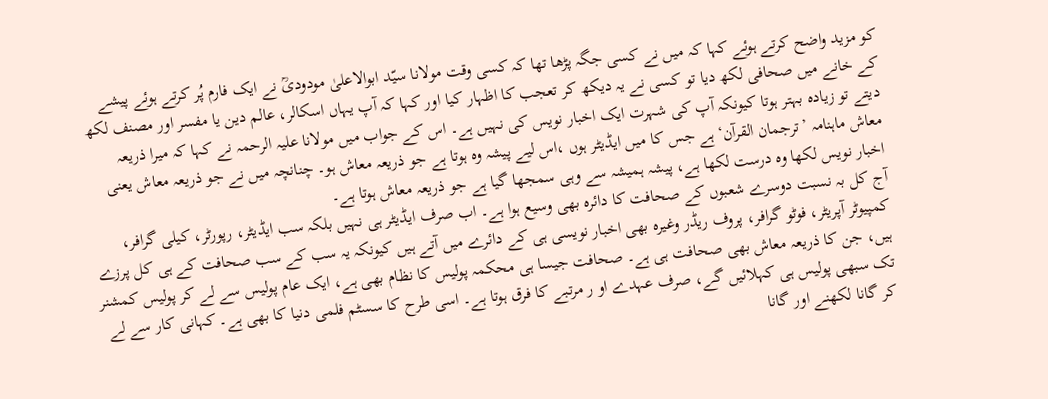کو مزید واضح کرتے ہوئے کہا کہ میں نے کسی جگہ پڑھا تھا کہ کسی وقت مولانا سیّد ابوالاعلیٰ مودودیؒ نے ایک فارم پُر کرتے ہوئے پیشے کے خانے میں صحافی لکھ دیا تو کسی نے یہ دیکھ کر تعجب کا اظہار کیا اور کہا کہ آپ یہاں اسکالر، عالم دین یا مفسر اور مصنف لکھ دیتے تو زیادہ بہتر ہوتا کیونکہ آپ کی شہرت ایک اخبار نویس کی نہیں ہے۔ اس کے جواب میں مولانا علیہ الرحمہ نے کہا کہ میرا ذریعہ معاش ماہنامہ ’ترجمان القرآن‘ ہے جس کا میں ایڈیٹر ہوں ،اس لیے پیشہ وہ ہوتا ہے جو ذریعہ معاش ہو۔ چنانچہ میں نے جو ذریعہ معاش یعنی اخبار نویس لکھا وہ درست لکھا ہے، پیشہ ہمیشہ سے وہی سمجھا گیا ہے جو ذریعہ معاش ہوتا ہے۔
آج کل بہ نسبت دوسرے شعبوں کے صحافت کا دائرہ بھی وسیع ہوا ہے۔ اب صرف ایڈیٹر ہی نہیں بلکہ سب ایڈیٹر، رپورٹر، کیلی گرافر، کمپیوٹر آپریٹر، فوٹو گرافر، پروف ریڈر وغیرہ بھی اخبار نویسی ہی کے دائرے میں آتے ہیں کیونکہ یہ سب کے سب صحافت کے ہی کل پرزے ہیں، جن کا ذریعہ معاش بھی صحافت ہی ہے۔ صحافت جیسا ہی محکمہ پولیس کا نظام بھی ہے، ایک عام پولیس سے لے کر پولیس کمشنر تک سبھی پولیس ہی کہلائیں گے، صرف عہدے او ر مرتبے کا فرق ہوتا ہے۔ اسی طرح کا سسٹم فلمی دنیا کا بھی ہے۔ کہانی کار سے لے کر گانا لکھنے اور گانا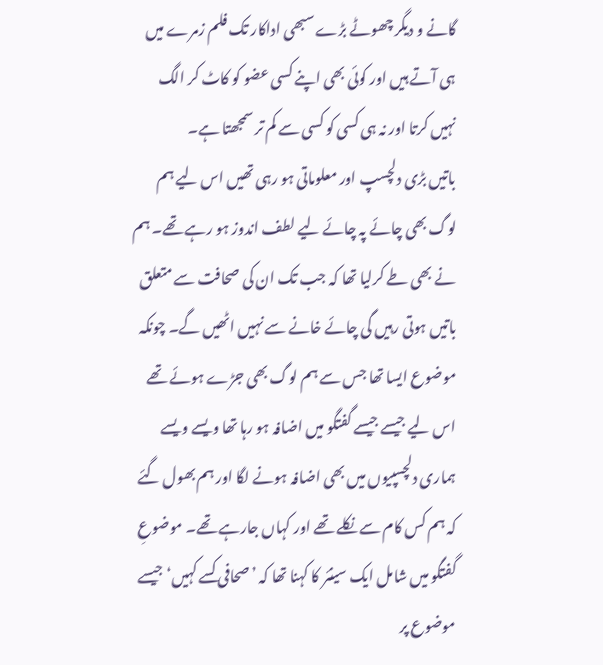گانے و دیگر چھوٹے بڑے سبھی اداکار تک فلم زمرے میں ہی آتے ہیں اور کوئی بھی اپنے کسی عضو کو کاٹ کر الگ نہیں کرتا اور نہ ہی کسی کو کسی سے کم تر سمجھتا ہے۔
باتیں بڑی دلچسپ اور معلوماتی ہو رہی تھیں اس لیے ہم لوگ بھی چائے پہ چائے لیے لطف اندوز ہو رہے تھے۔ ہم نے بھی طے کرلیا تھا کہ جب تک ان کی صحافت سے متعلق باتیں ہوتی رہیں گی چائے خانے سے نہیں اٹھیں گے۔ چونکہ موضوع ایسا تھا جس سے ہم لوگ بھی جڑے ہوئے تھے اس لیے جیسے جیسے گفتگو میں اضافہ ہو رہا تھا ویسے ویسے ہماری دلچسپیوں میں بھی اضافہ ہونے لگا اور ہم بھول گئے کہ ہم کس کام سے نکلے تھے اور کہاں جارہے تھے۔ موضوعِ گفتگو میں شامل ایک سینئر کا کہنا تھا کہ ’صحافی کسے کہیں‘ جیسے موضوع پر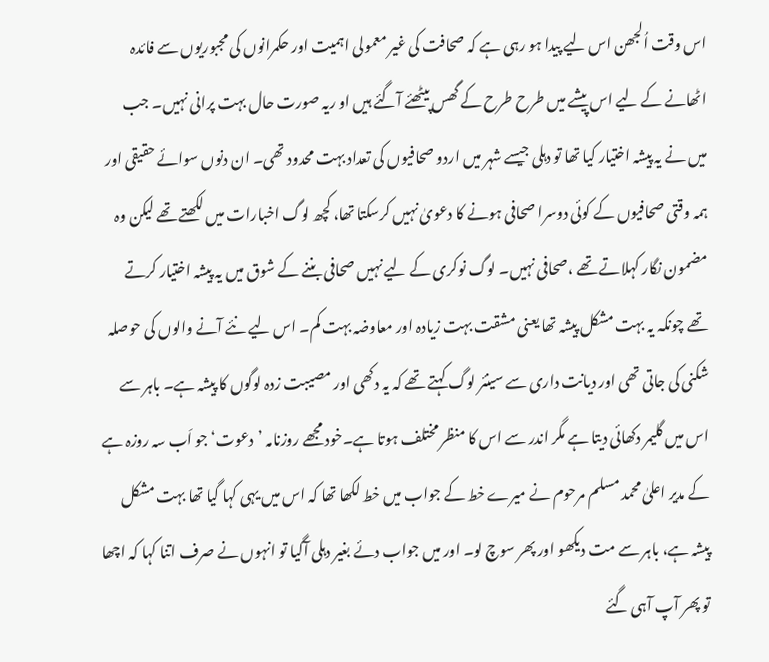اس وقت اُلجھن اس لیے پیدا ہو رہی ہے کہ صحافت کی غیر معمولی اہمیت اور حکمرانوں کی مجبوریوں سے فائدہ اٹھانے کے لیے اس پیشے میں طرح طرح کے گھس پیٹھئے آگئے ہیں او ریہ صورت حال بہت پرانی نہیں۔ جب میں نے یہ پیشہ اختیار کیا تھا تو دہلی جیسے شہر میں اردو صحافیوں کی تعداد بہت محدود تھی۔ ان دنوں سوائے حقیقی اور ہمہ وقتی صحافیوں کے کوئی دوسرا صحافی ہونے کا دعویٰ نہیں کرسکتا تھا، کچھ لوگ اخبارات میں لکھتے تھے لیکن وہ مضمون نگار کہلاتے تھے ،صحافی نہیں۔ لوگ نوکری کے لیے نہیں صحافی بننے کے شوق میں یہ پیشہ اختیار کرتے تھے چونکہ یہ بہت مشکل پیشہ تھا یعنی مشقت بہت زیادہ اور معاوضہ بہت کم۔ اس لیے نئے آنے والوں کی حوصلہ شکنی کی جاتی تھی اور دیانت داری سے سینئر لوگ کہتے تھے کہ یہ دکھی اور مصیبت زدہ لوگوں کا پیشہ ہے۔ باہر سے اس میں گلیمر دکھائی دیتا ہے مگر اندر سے اس کا منظر مختلف ہوتا ہے۔خود مجھے روزنامہ ’دعوت‘ جو اَب سہ روزہ ہے کے مدیر اعلیٰ محمد مسلم مرحوم نے میرے خط کے جواب میں خط لکھا تھا کہ اس میں یہی کہا گیا تھا بہت مشکل پیشہ ہے، باہر سے مت دیکھو اور پھر سوچ لو۔ اور میں جواب دئے بغیر دہلی آگیا تو انہوں نے صرف اتنا کہا کہ اچھا تو پھر آپ آہی گئے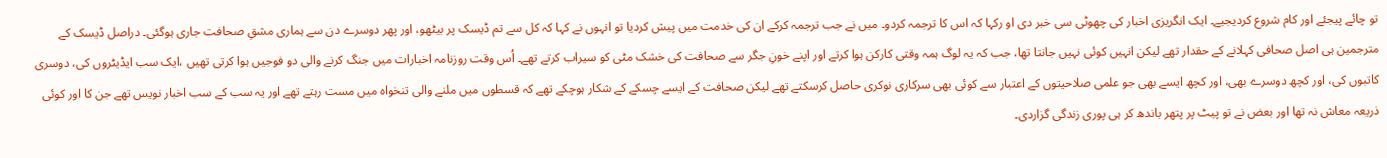تو چائے پیجئے اور کام شروع کردیجیے۔ ایک انگریزی اخبار کی چھوٹی سی خبر دی او رکہا کہ اس کا ترجمہ کردو۔ میں نے جب ترجمہ کرکے ان کی خدمت میں پیش کردیا تو انہوں نے کہا کہ کل سے تم ڈیسک پر بیٹھو، اور پھر دوسرے دن سے ہماری مشقِ صحافت جاری ہوگئی۔ دراصل ڈیسک کے مترجمین ہی اصل صحافی کہلانے کے حقدار تھے لیکن انہیں کوئی نہیں جانتا تھا، جب کہ یہ لوگ ہمہ وقتی کارکن ہوا کرتے اور اپنے خونِ جگر سے صحافت کی خشک مٹی کو سیراب کرتے تھے۔ اُس وقت روزنامہ اخبارات میں جنگ کرنے والی دو فوجیں ہوا کرتی تھیں ،ایک سب ایڈیٹروں کی، دوسری کاتبوں کی، اور کچھ دوسرے بھی، اور کچھ ایسے بھی جو علمی صلاحیتوں کے اعتبار سے کوئی بھی سرکاری نوکری حاصل کرسکتے تھے لیکن صحافت کے ایسے چسکے کے شکار ہوچکے تھے کہ قسطوں میں ملنے والی تنخواہ میں مست رہتے تھے اور یہ سب کے سب اخبار نویس تھے جن کا اور کوئی ذریعہ معاش نہ تھا اور بعض نے تو پیٹ پر پتھر باندھ کر ہی پوری زندگی گزاردی۔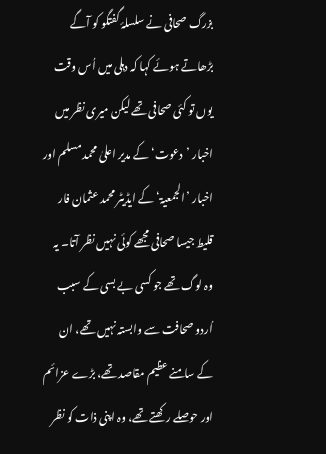بزرگ صحافی نے سلسلۂ گفتگو کو آگے بڑھاتے ہوئے کہا کہ دہلی میں اُس وقت یوں تو کئی صحافی تھے لیکن میری نظر میں اخبار ’دعوت‘ کے مدیر اعلیٰ محمد مسلم اور اخبار ’الجمعیۃ‘ کے ایڈیٹر محمد عثمان فار قلیط جیسا صحافی مجھے کوئی نہیں نظر آتا۔ یہ وہ لوگ تھے جو کسی بے بسی کے سبب اُردو صحافت سے وابستہ نہیں تھے، ان کے سامنے عظیم مقاصد تھے، بڑے عزائم اور حوصلے رکھتے تھے، وہ اپنی ذات کو نظر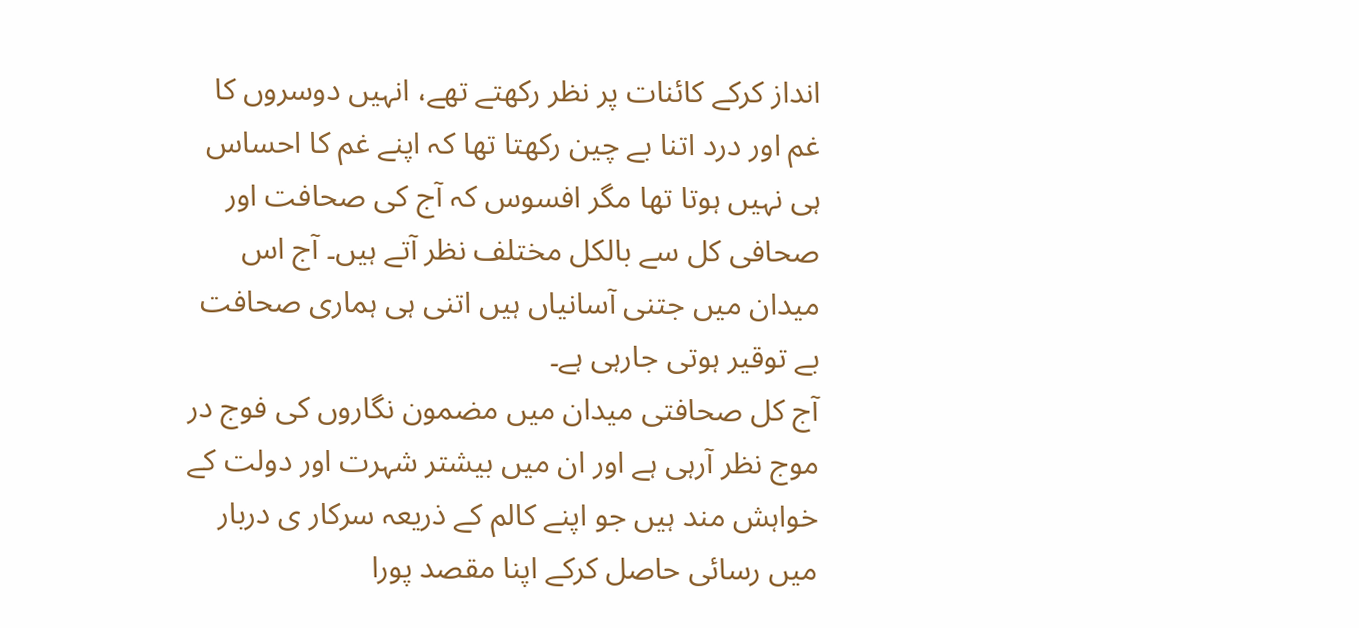انداز کرکے کائنات پر نظر رکھتے تھے، انہیں دوسروں کا غم اور درد اتنا بے چین رکھتا تھا کہ اپنے غم کا احساس ہی نہیں ہوتا تھا مگر افسوس کہ آج کی صحافت اور صحافی کل سے بالکل مختلف نظر آتے ہیں۔ آج اس میدان میں جتنی آسانیاں ہیں اتنی ہی ہماری صحافت بے توقیر ہوتی جارہی ہے۔
آج کل صحافتی میدان میں مضمون نگاروں کی فوج در موج نظر آرہی ہے اور ان میں بیشتر شہرت اور دولت کے خواہش مند ہیں جو اپنے کالم کے ذریعہ سرکار ی دربار میں رسائی حاصل کرکے اپنا مقصد پورا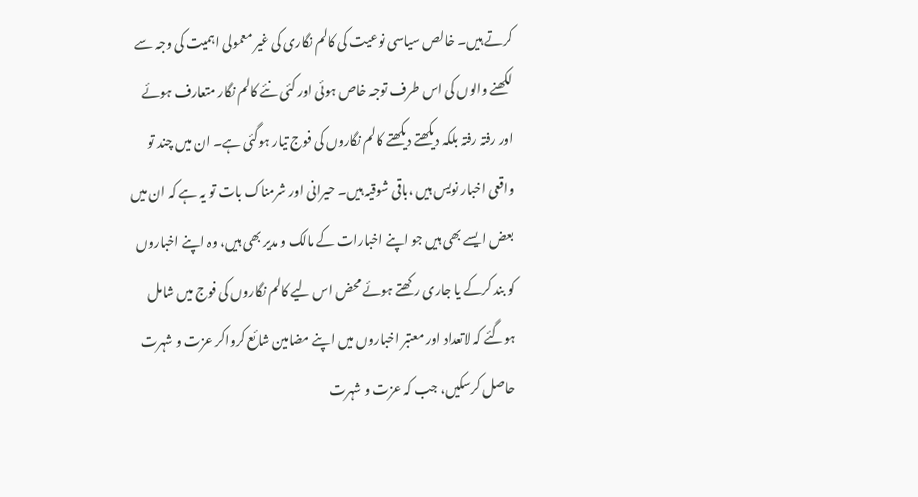کرتے ہیں۔ خالص سیاسی نوعیت کی کالم نگاری کی غیر معمولی اہمیت کی وجہ سے لکھنے والوں کی اس طرف توجہ خاص ہوئی اور کئی نئے کالم نگار متعارف ہوئے اور رفتہ رفتہ بلکہ دیکھتے دیکھتے کالم نگاروں کی فوج تیار ہوگئی ہے۔ ان میں چند تو واقعی اخبار نویس ہیں ،باقی شوقیہ ہیں۔ حیرانی اور شرمناک بات تو یہ ہے کہ ان میں بعض ایسے بھی ہیں جو اپنے اخبارات کے مالک و مدیر بھی ہیں، وہ اپنے اخباروں کو بند کرکے یا جاری رکھتے ہوئے محض اس لیے کالم نگاروں کی فوج میں شامل ہوگئے کہ لاتعداد اور معتبر اخباروں میں اپنے مضامین شائع کرواکر عزت و شہرت حاصل کرسکیں، جب کہ عزت و شہرت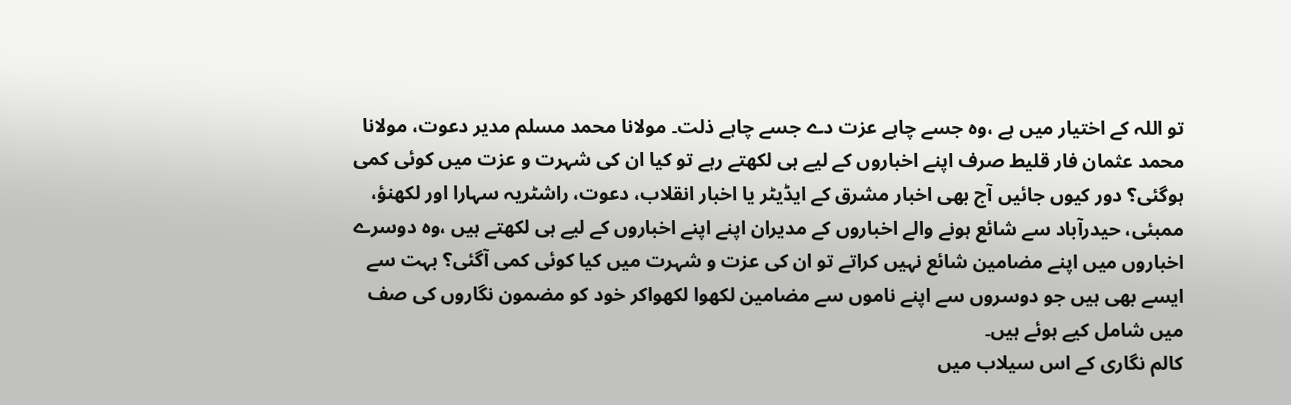تو اللہ کے اختیار میں ہے ،وہ جسے چاہے عزت دے جسے چاہے ذلت۔ مولانا محمد مسلم مدیر دعوت، مولانا محمد عثمان فار قلیط صرف اپنے اخباروں کے لیے ہی لکھتے رہے تو کیا ان کی شہرت و عزت میں کوئی کمی ہوگئی؟ دور کیوں جائیں آج بھی اخبار مشرق کے ایڈیٹر یا اخبار انقلاب، دعوت، راشٹریہ سہارا اور لکھنؤ، ممبئی، حیدرآباد سے شائع ہونے والے اخباروں کے مدیران اپنے اپنے اخباروں کے لیے ہی لکھتے ہیں ،وہ دوسرے اخباروں میں اپنے مضامین شائع نہیں کراتے تو ان کی عزت و شہرت میں کیا کوئی کمی آگئی؟ بہت سے ایسے بھی ہیں جو دوسروں سے اپنے ناموں سے مضامین لکھوا لکھواکر خود کو مضمون نگاروں کی صف میں شامل کیے ہوئے ہیں۔
کالم نگاری کے اس سیلاب میں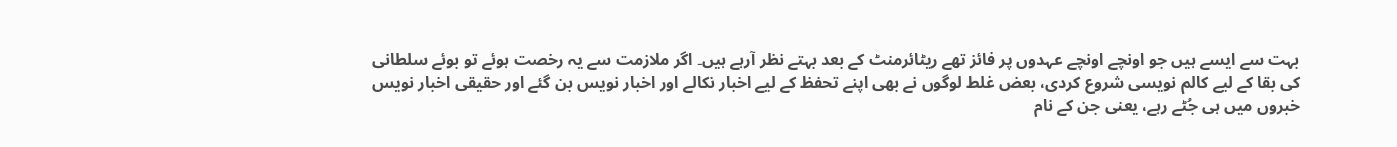بہت سے ایسے ہیں جو اونچے اونچے عہدوں پر فائز تھے ریٹائرمنٹ کے بعد بہتے نظر آرہے ہیں۔ اگر ملازمت سے یہ رخصت ہوئے تو بوئے سلطانی کی بقا کے لیے کالم نویسی شروع کردی، بعض غلط لوگوں نے بھی اپنے تحفظ کے لیے اخبار نکالے اور اخبار نویس بن گئے اور حقیقی اخبار نویس خبروں میں ہی جُٹے رہے، یعنی جن کے نام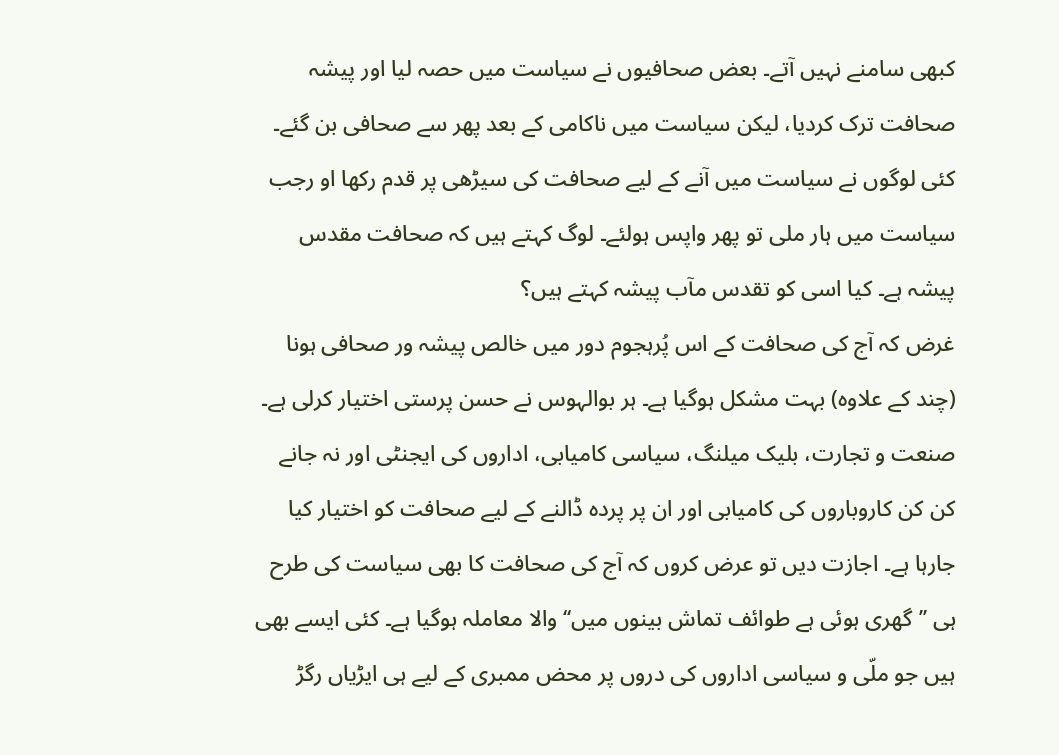کبھی سامنے نہیں آتے۔ بعض صحافیوں نے سیاست میں حصہ لیا اور پیشہ صحافت ترک کردیا، لیکن سیاست میں ناکامی کے بعد پھر سے صحافی بن گئے۔ کئی لوگوں نے سیاست میں آنے کے لیے صحافت کی سیڑھی پر قدم رکھا او رجب سیاست میں ہار ملی تو پھر واپس ہولئے۔ لوگ کہتے ہیں کہ صحافت مقدس پیشہ ہے۔ کیا اسی کو تقدس مآب پیشہ کہتے ہیں؟
غرض کہ آج کی صحافت کے اس پُرہجوم دور میں خالص پیشہ ور صحافی ہونا (چند کے علاوہ) بہت مشکل ہوگیا ہے۔ ہر بوالہوس نے حسن پرستی اختیار کرلی ہے۔ صنعت و تجارت، بلیک میلنگ، سیاسی کامیابی، اداروں کی ایجنٹی اور نہ جانے کن کن کاروباروں کی کامیابی اور ان پر پردہ ڈالنے کے لیے صحافت کو اختیار کیا جارہا ہے۔ اجازت دیں تو عرض کروں کہ آج کی صحافت کا بھی سیاست کی طرح ہی ’’گھری ہوئی ہے طوائف تماش بینوں میں‘‘ والا معاملہ ہوگیا ہے۔ کئی ایسے بھی ہیں جو ملّی و سیاسی اداروں کی دروں پر محض ممبری کے لیے ہی ایڑیاں رگڑ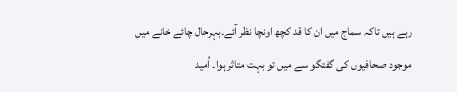رہے ہیں تاکہ سماج میں ان کا قد کچھ اونچا نظر آئے۔بہرحال چائے خانے میں موجود صحافیوں کی گفتگو سے میں تو بہت متاثر ہوا۔ اُمید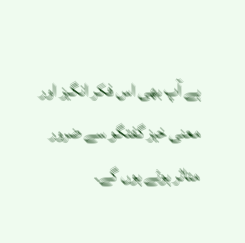ہے آپ بھی اس فکر انگیز اور معنی خیز گفتگو سے ضرور متاثر ہوئے ہوں گے۔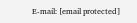E-mail: [email protected]